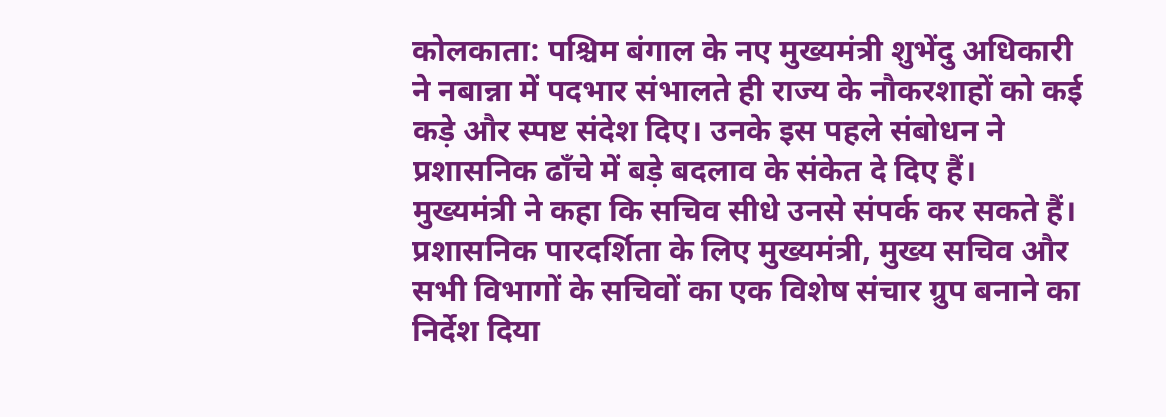कोलकाता: पश्चिम बंगाल के नए मुख्यमंत्री शुभेंदु अधिकारी ने नबान्ना में पदभार संभालते ही राज्य के नौकरशाहों को कई कड़े और स्पष्ट संदेश दिए। उनके इस पहले संबोधन ने प्रशासनिक ढाँचे में बड़े बदलाव के संकेत दे दिए हैं।
मुख्यमंत्री ने कहा कि सचिव सीधे उनसे संपर्क कर सकते हैं। प्रशासनिक पारदर्शिता के लिए मुख्यमंत्री, मुख्य सचिव और सभी विभागों के सचिवों का एक विशेष संचार ग्रुप बनाने का निर्देश दिया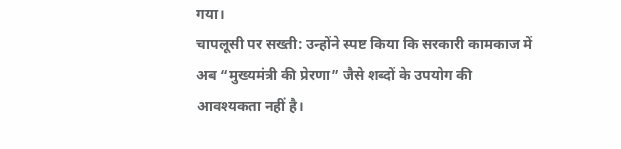गया।
चापलूसी पर सख्ती: उन्होंने स्पष्ट किया कि सरकारी कामकाज में अब “मुख्यमंत्री की प्रेरणा” जैसे शब्दों के उपयोग की आवश्यकता नहीं है।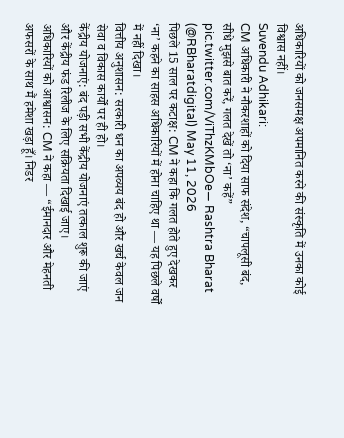अधिकारियों को जनसमक्ष अपमानित करने की संस्कृति में उनका कोई विश्वास नहीं।
Suvendu Adhikari:
CM अधिकारी ने नौकरशाहों को दिया साफ संदेश, “चापलूसी बंद, सीधे मुझसे बात करें, गलत देखें तो ‘ना’ कहें” pic.twitter.com/ViThzKMbOe— Rashtra Bharat (@RBharatdigital) May 11, 2026
पिछले 15 साल पर कटाक्ष: CM ने कहा कि गलत होते हुए देखकर ‘ना’ कहने का साहस अधिकारियों में होना चाहिए था — यह पिछले वर्षों में नहीं दिखा।
वित्तीय अनुशासन: सरकारी धन का अपव्यय बंद हो और खर्च केवल जन सेवा व विकास कार्यों पर ही हो।
केंद्रीय योजनाएं: बंद पड़ी सभी केंद्रीय योजनाएं तत्काल शुरू की जाएं और केंद्रीय फंड रिलीज के लिए सक्रियता दिखाई जाए।
अधिकारियों को आश्वासन: CM ने कहा — “ईमानदार और मेहनती अफसरों के साथ मैं हमेशा खड़ा हूँ। निडर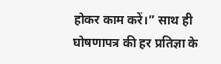होकर काम करें।” साथ ही घोषणापत्र की हर प्रतिज्ञा के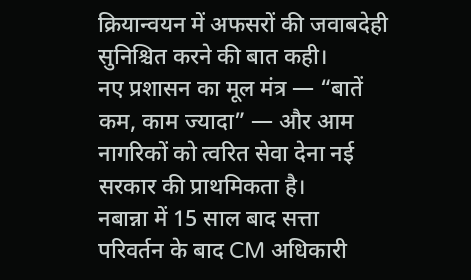क्रियान्वयन में अफसरों की जवाबदेही सुनिश्चित करने की बात कही।
नए प्रशासन का मूल मंत्र — “बातें कम, काम ज्यादा” — और आम नागरिकों को त्वरित सेवा देना नई सरकार की प्राथमिकता है।
नबान्ना में 15 साल बाद सत्ता परिवर्तन के बाद CM अधिकारी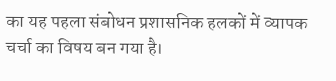का यह पहला संबोधन प्रशासनिक हलकों में व्यापक चर्चा का विषय बन गया है।